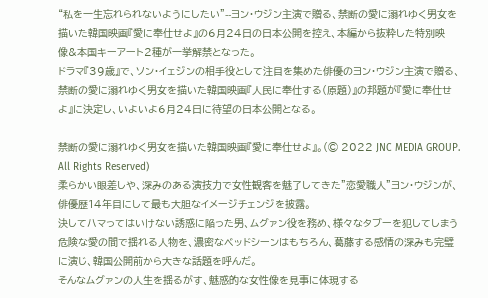“私を一生忘れられないようにしたい”--ヨン・ウジン主演で贈る、禁断の愛に溺れゆく男女を描いた韓国映画『愛に奉仕せよ』の6月24日の日本公開を控え、本編から抜粋した特別映像&本国キーアート2種が一挙解禁となった。
ドラマ『39歳』で、ソン・イェジンの相手役として注目を集めた俳優のヨン・ウジン主演で贈る、禁断の愛に溺れゆく男女を描いた韓国映画『人民に奉仕する(原題)』の邦題が『愛に奉仕せよ』に決定し、いよいよ6月24日に待望の日本公開となる。

禁断の愛に溺れゆく男女を描いた韓国映画『愛に奉仕せよ』。(© 2022 JNC MEDIA GROUP. All Rights Reserved)
柔らかい眼差しや、深みのある演技力で女性観客を魅了してきた”恋愛職人”ヨン・ウジンが、俳優歴14年目にして最も大胆なイメージチェンジを披露。
決してハマってはいけない誘惑に陥った男、ムグァン役を務め、様々なタブーを犯してしまう危険な愛の間で揺れる人物を、濃密なベッドシーンはもちろん、葛藤する感情の深みも完璧に演じ、韓国公開前から大きな話題を呼んだ。
そんなムグァンの人生を揺るがす、魅惑的な女性像を見事に体現する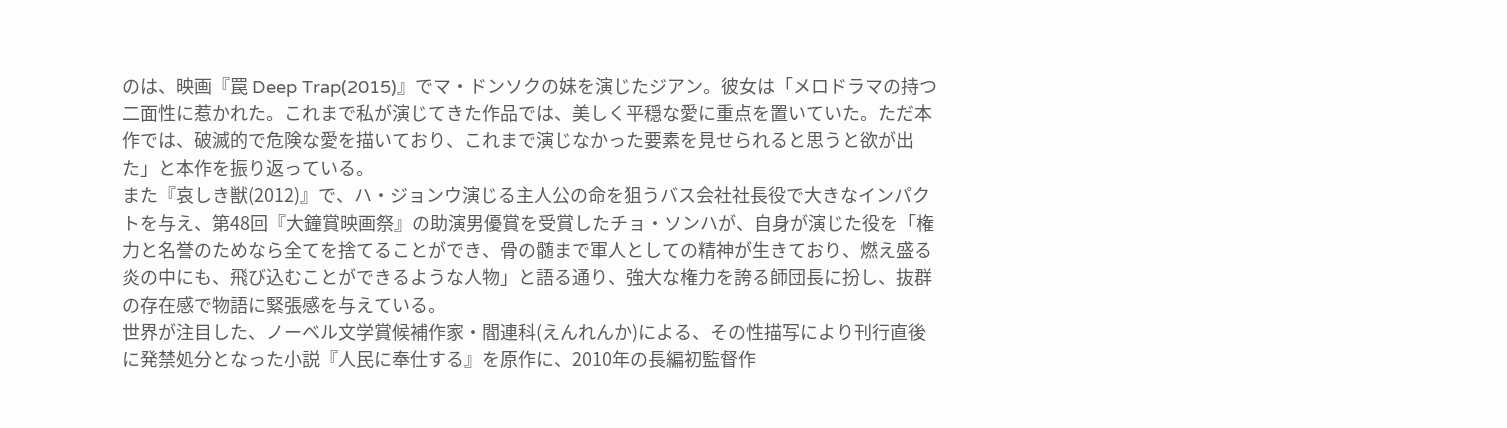のは、映画『罠 Deep Trap(2015)』でマ・ドンソクの妹を演じたジアン。彼女は「メロドラマの持つ二面性に惹かれた。これまで私が演じてきた作品では、美しく平穏な愛に重点を置いていた。ただ本作では、破滅的で危険な愛を描いており、これまで演じなかった要素を見せられると思うと欲が出た」と本作を振り返っている。
また『哀しき獣(2012)』で、ハ・ジョンウ演じる主人公の命を狙うバス会社社長役で大きなインパクトを与え、第48回『大鐘賞映画祭』の助演男優賞を受賞したチョ・ソンハが、自身が演じた役を「権力と名誉のためなら全てを捨てることができ、骨の髄まで軍人としての精神が生きており、燃え盛る炎の中にも、飛び込むことができるような人物」と語る通り、強大な権力を誇る師団長に扮し、抜群の存在感で物語に緊張感を与えている。
世界が注目した、ノーベル文学賞候補作家・閻連科(えんれんか)による、その性描写により刊行直後に発禁処分となった小説『人民に奉仕する』を原作に、2010年の長編初監督作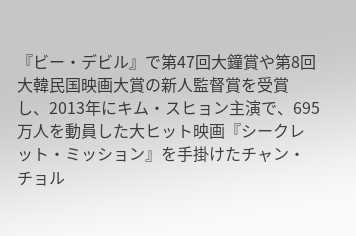『ビー・デビル』で第47回大鐘賞や第8回大韓民国映画大賞の新人監督賞を受賞し、2013年にキム・スヒョン主演で、695万人を動員した大ヒット映画『シークレット・ミッション』を手掛けたチャン・チョル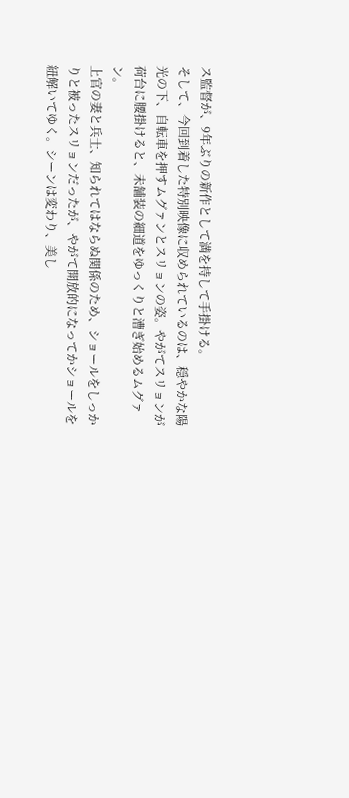ス監督が、9年ぶりの新作として満を持して手掛ける。
そして、今回到着した特別映像に収められているのは、穏やかな陽光の下、自転車を押すムグァンとスリョンの姿。やがてスリョンが荷台に腰掛けると、未舗装の細道をゆっくりと漕ぎ始めるムグァン。
上官の妻と兵士、知られてはならぬ関係のため、ショールをしっかりと被ったスリョンだったが、やがて開放的になってかショールを紐解いてゆく。シーンは変わり、美し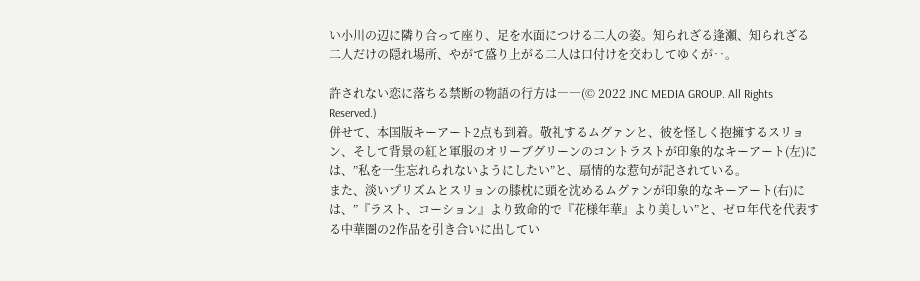い小川の辺に隣り合って座り、足を水面につける二人の姿。知られざる逢瀬、知られざる二人だけの隠れ場所、やがて盛り上がる二人は口付けを交わしてゆくが‥。

許されない恋に落ちる禁断の物語の行方は――(© 2022 JNC MEDIA GROUP. All Rights Reserved.)
併せて、本国版キーアート2点も到着。敬礼するムグァンと、彼を怪しく抱擁するスリョン、そして背景の紅と軍服のオリーブグリーンのコントラストが印象的なキーアート(左)には、”私を一生忘れられないようにしたい”と、扇情的な惹句が記されている。
また、淡いプリズムとスリョンの膝枕に頭を沈めるムグァンが印象的なキーアート(右)には、”『ラスト、コーション』より致命的で『花様年華』より美しい”と、ゼロ年代を代表する中華圏の2作品を引き合いに出してい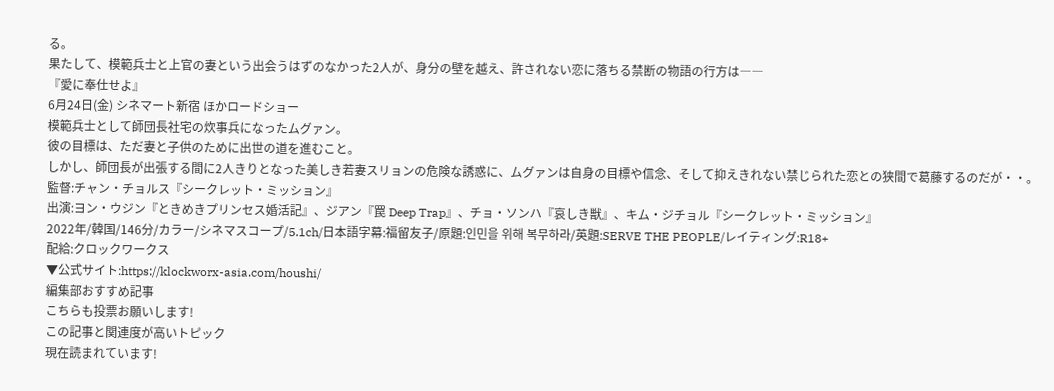る。
果たして、模範兵士と上官の妻という出会うはずのなかった2人が、身分の壁を越え、許されない恋に落ちる禁断の物語の行方は――
『愛に奉仕せよ』
6月24日(金) シネマート新宿 ほかロードショー
模範兵士として師団長社宅の炊事兵になったムグァン。
彼の目標は、ただ妻と子供のために出世の道を進むこと。
しかし、師団長が出張する間に2人きりとなった美しき若妻スリョンの危険な誘惑に、ムグァンは自身の目標や信念、そして抑えきれない禁じられた恋との狭間で葛藤するのだが・・。
監督:チャン・チョルス『シークレット・ミッション』
出演:ヨン・ウジン『ときめきプリンセス婚活記』、ジアン『罠 Deep Trap』、チョ・ソンハ『哀しき獣』、キム・ジチョル『シークレット・ミッション』
2022年/韓国/146分/カラー/シネマスコープ/5.1ch/日本語字幕:福留友子/原題:인민을 위해 복무하라/英題:SERVE THE PEOPLE/レイティング:R18+
配給:クロックワークス
▼公式サイト:https://klockworx-asia.com/houshi/
編集部おすすめ記事
こちらも投票お願いします!
この記事と関連度が高いトピック
現在読まれています!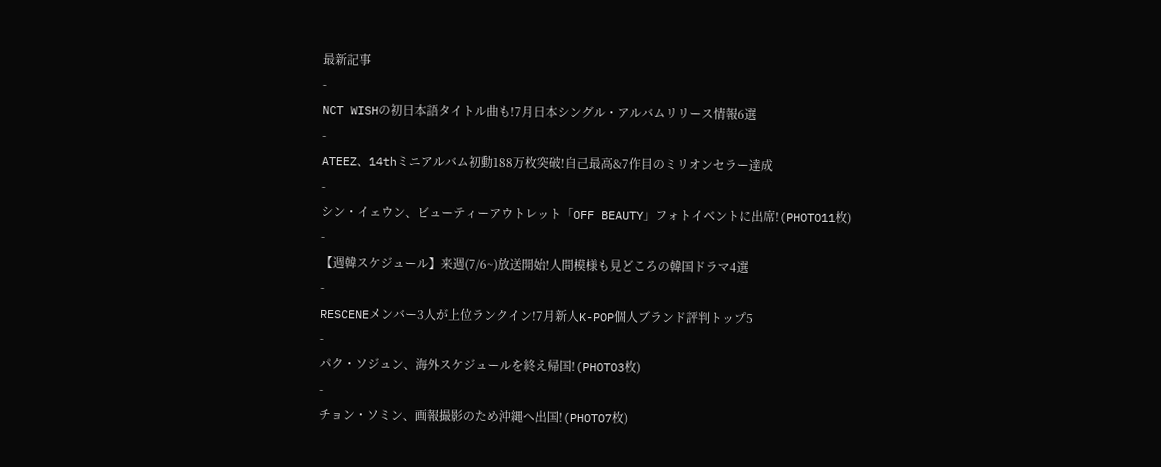最新記事
-
NCT WISHの初日本語タイトル曲も!7月日本シングル・アルバムリリース情報6選
-
ATEEZ、14thミニアルバム初動188万枚突破!自己最高&7作目のミリオンセラー達成
-
シン・イェウン、ビューティーアウトレット「OFF BEAUTY」フォトイベントに出席!(PHOTO11枚)
-
【週韓スケジュール】来週(7/6~)放送開始!人間模様も見どころの韓国ドラマ4選
-
RESCENEメンバー3人が上位ランクイン!7月新人K-POP個人ブランド評判トップ5
-
パク・ソジュン、海外スケジュールを終え帰国!(PHOTO3枚)
-
チョン・ソミン、画報撮影のため沖縄へ出国!(PHOTO7枚)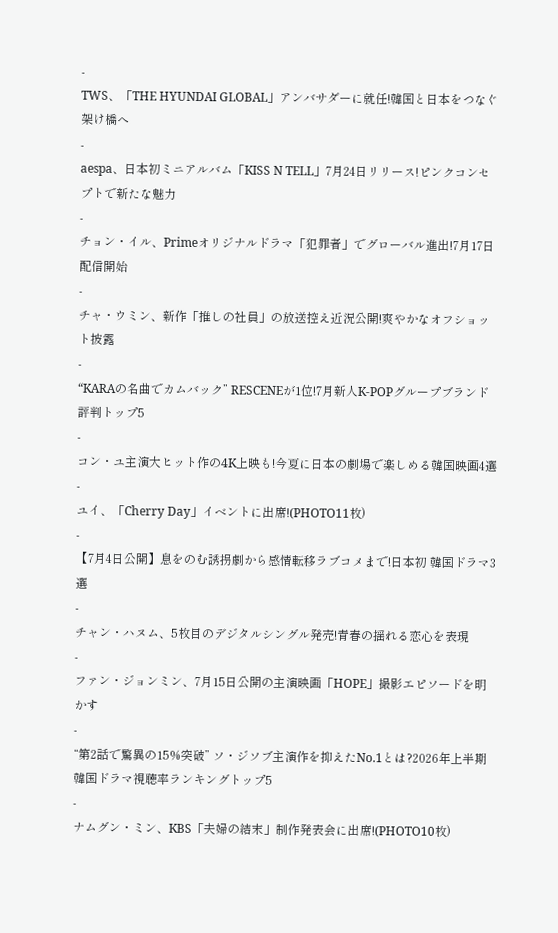-
TWS、「THE HYUNDAI GLOBAL」アンバサダーに就任!韓国と日本をつなぐ架け橋へ
-
aespa、日本初ミニアルバム「KISS N TELL」7月24日リリース!ピンクコンセプトで新たな魅力
-
チョン・イル、Primeオリジナルドラマ「犯罪者」でグローバル進出!7月17日配信開始
-
チャ・ウミン、新作「推しの社員」の放送控え近況公開!爽やかなオフショット披露
-
“KARAの名曲でカムバック” RESCENEが1位!7月新人K-POPグループブランド評判トップ5
-
コン・ユ主演大ヒット作の4K上映も!今夏に日本の劇場で楽しめる韓国映画4選
-
ユイ、「Cherry Day」イベントに出席!(PHOTO11枚)
-
【7月4日公開】息をのむ誘拐劇から感情転移ラブコメまで!日本初 韓国ドラマ3選
-
チャン・ハヌム、5枚目のデジタルシングル発売!青春の揺れる恋心を表現
-
ファン・ジョンミン、7月15日公開の主演映画「HOPE」撮影エピソードを明かす
-
“第2話で驚異の15%突破” ソ・ジソブ主演作を抑えたNo.1とは?2026年上半期 韓国ドラマ視聴率ランキングトップ5
-
ナムグン・ミン、KBS「夫婦の結末」制作発表会に出席!(PHOTO10枚)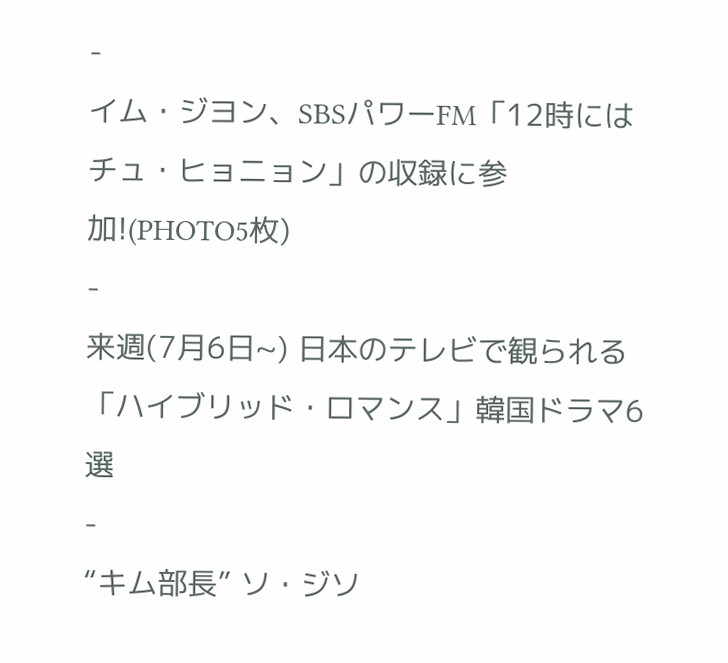-
イム・ジヨン、SBSパワーFM「12時にはチュ・ヒョニョン」の収録に参加!(PHOTO5枚)
-
来週(7月6日~) 日本のテレビで観られる「ハイブリッド・ロマンス」韓国ドラマ6選
-
“キム部長” ソ・ジソ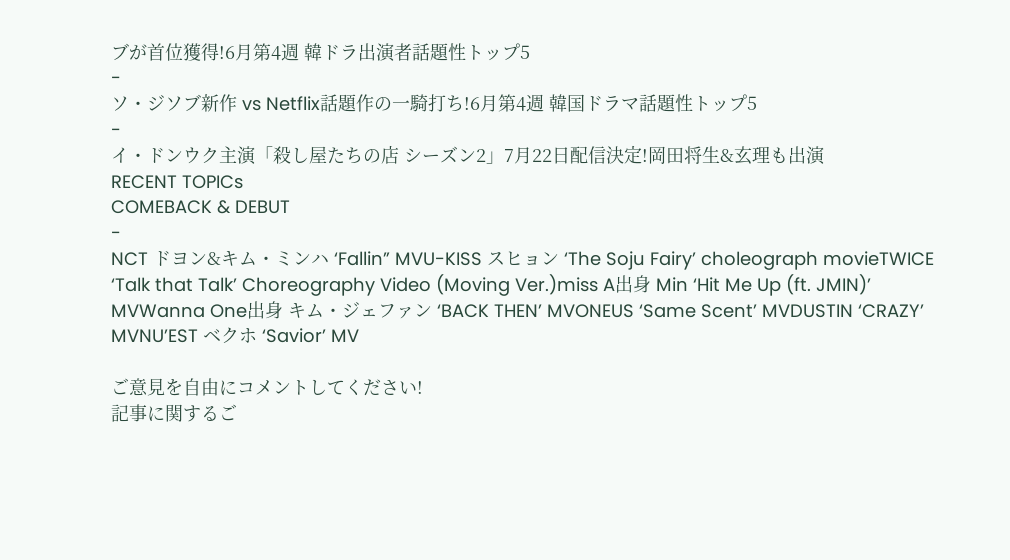ブが首位獲得!6月第4週 韓ドラ出演者話題性トップ5
-
ソ・ジソブ新作 vs Netflix話題作の一騎打ち!6月第4週 韓国ドラマ話題性トップ5
-
イ・ドンウク主演「殺し屋たちの店 シーズン2」7月22日配信決定!岡田将生&玄理も出演
RECENT TOPICs
COMEBACK & DEBUT
-
NCT ドヨン&キム・ミンハ ‘Fallin” MVU-KISS スヒョン ‘The Soju Fairy’ choleograph movieTWICE ‘Talk that Talk’ Choreography Video (Moving Ver.)miss A出身 Min ‘Hit Me Up (ft. JMIN)’ MVWanna One出身 キム・ジェファン ‘BACK THEN’ MVONEUS ‘Same Scent’ MVDUSTIN ‘CRAZY’ MVNU’EST ベクホ ‘Savior’ MV

ご意見を自由にコメントしてください!
記事に関するご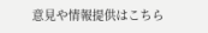意見や情報提供はこちら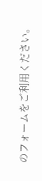のフォームをご利用ください。